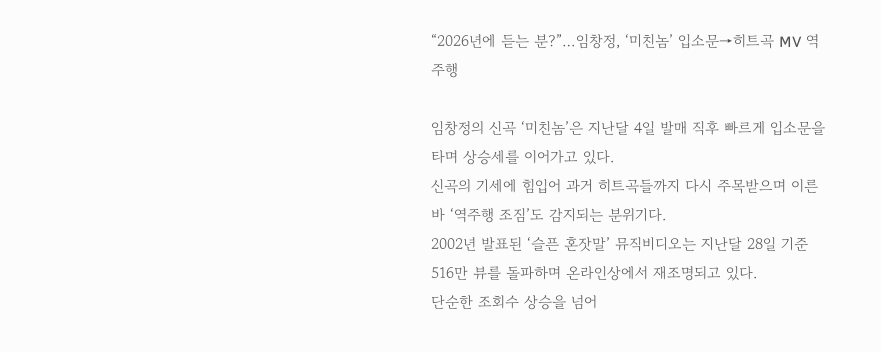“2026년에 듣는 분?”…임창정, ‘미친놈’ 입소문→히트곡 MV 역주행

임창정의 신곡 ‘미친놈’은 지난달 4일 발매 직후 빠르게 입소문을 타며 상승세를 이어가고 있다.
신곡의 기세에 힘입어 과거 히트곡들까지 다시 주목받으며 이른바 ‘역주행 조짐’도 감지되는 분위기다.
2002년 발표된 ‘슬픈 혼잣말’ 뮤직비디오는 지난달 28일 기준 516만 뷰를 돌파하며 온라인상에서 재조명되고 있다.
단순한 조회수 상승을 넘어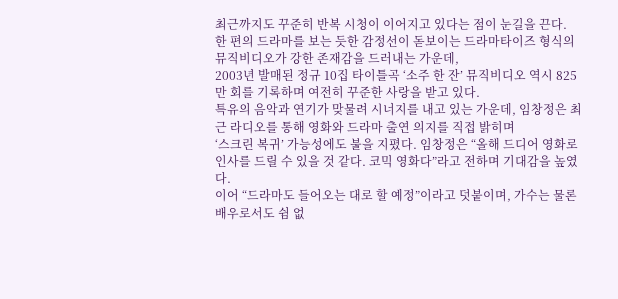최근까지도 꾸준히 반복 시청이 이어지고 있다는 점이 눈길을 끈다.
한 편의 드라마를 보는 듯한 감정선이 돋보이는 드라마타이즈 형식의 뮤직비디오가 강한 존재감을 드러내는 가운데,
2003년 발매된 정규 10집 타이틀곡 ‘소주 한 잔’ 뮤직비디오 역시 825만 회를 기록하며 여전히 꾸준한 사랑을 받고 있다.
특유의 음악과 연기가 맞물려 시너지를 내고 있는 가운데, 임창정은 최근 라디오를 통해 영화와 드라마 출연 의지를 직접 밝히며
‘스크린 복귀’ 가능성에도 불을 지폈다. 임창정은 “올해 드디어 영화로 인사를 드릴 수 있을 것 같다. 코믹 영화다”라고 전하며 기대감을 높였다.
이어 “드라마도 들어오는 대로 할 예정”이라고 덧붙이며, 가수는 물론 배우로서도 쉼 없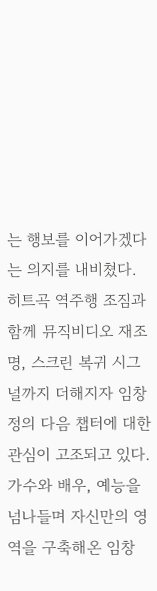는 행보를 이어가겠다는 의지를 내비쳤다.
히트곡 역주행 조짐과 함께 뮤직비디오 재조명, 스크린 복귀 시그널까지 더해지자 임창정의 다음 챕터에 대한 관심이 고조되고 있다.
가수와 배우, 예능을 넘나들며 자신만의 영역을 구축해온 임창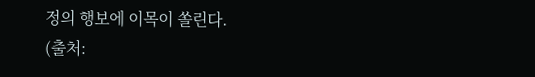정의 행보에 이목이 쏠린다.
(출처: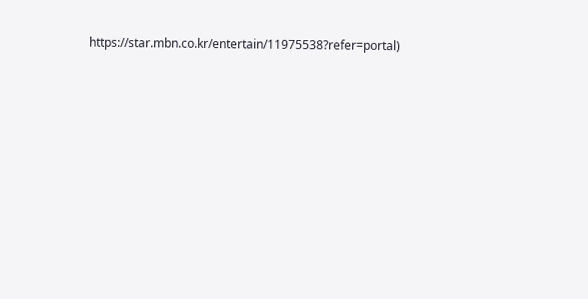https://star.mbn.co.kr/entertain/11975538?refer=portal)